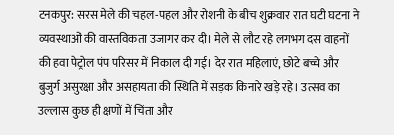टनकपुर: सरस मेले की चहल-पहल और रोशनी के बीच शुक्रवार रात घटी घटना ने व्यवस्थाओं की वास्तविकता उजागर कर दी। मेले से लौट रहे लगभग दस वाहनों की हवा पेट्रोल पंप परिसर में निकाल दी गई। देर रात महिलाएं, छोटे बच्चे और बुजुर्ग असुरक्षा और असहायता की स्थिति में सड़क किनारे खड़े रहे। उत्सव का उल्लास कुछ ही क्षणों में चिंता और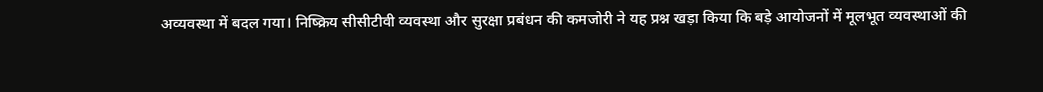अव्यवस्था में बदल गया। निष्क्रिय सीसीटीवी व्यवस्था और सुरक्षा प्रबंधन की कमजोरी ने यह प्रश्न खड़ा किया कि बड़े आयोजनों में मूलभूत व्यवस्थाओं की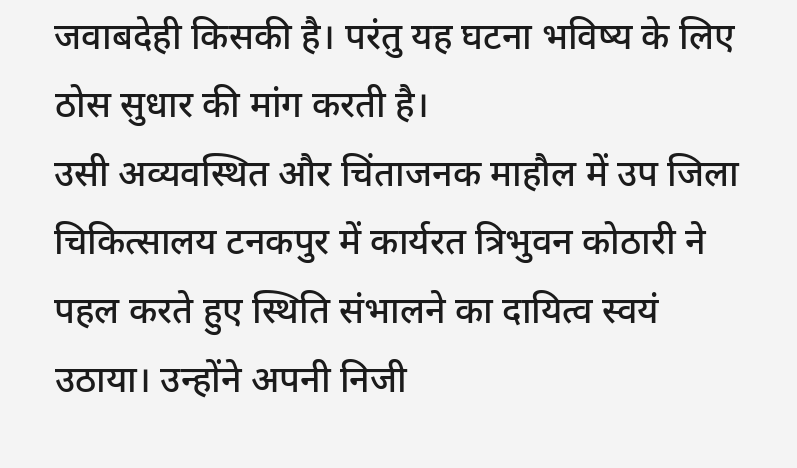जवाबदेही किसकी है। परंतु यह घटना भविष्य के लिए ठोस सुधार की मांग करती है।
उसी अव्यवस्थित और चिंताजनक माहौल में उप जिला चिकित्सालय टनकपुर में कार्यरत त्रिभुवन कोठारी ने पहल करते हुए स्थिति संभालने का दायित्व स्वयं उठाया। उन्होंने अपनी निजी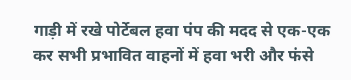गाड़ी में रखे पोर्टेबल हवा पंप की मदद से एक-एक कर सभी प्रभावित वाहनों में हवा भरी और फंसे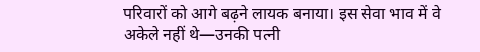परिवारों को आगे बढ़ने लायक बनाया। इस सेवा भाव में वे अकेले नहीं थे—उनकी पत्नी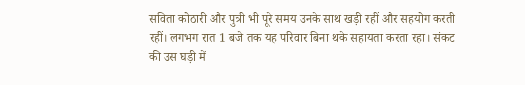सविता कोठारी और पुत्री भी पूरे समय उनके साथ खड़ी रहीं और सहयोग करती रहीं। लगभग रात 1 बजे तक यह परिवार बिना थके सहायता करता रहा। संकट की उस घड़ी में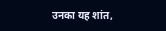उनका यह शांत,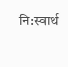नि:स्वार्थ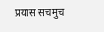प्रयास सचमुच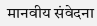मानवीय संवेदना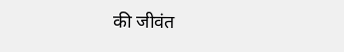की जीवंत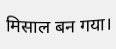मिसाल बन गया।